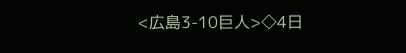<広島3-10巨人>◇4日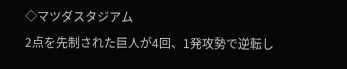◇マツダスタジアム
2点を先制された巨人が4回、1発攻勢で逆転し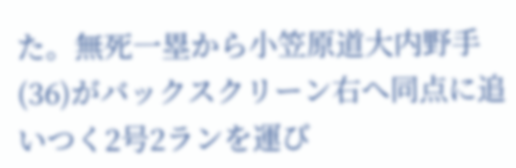た。無死一塁から小笠原道大内野手(36)がバックスクリーン右へ同点に追いつく2号2ランを運び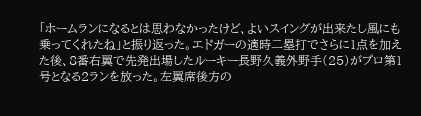「ホームランになるとは思わなかったけど、よいスイングが出来たし風にも乗ってくれたね」と振り返った。エドガーの適時二塁打でさらに1点を加えた後、8番右翼で先発出場したルーキー長野久義外野手(25)がプロ第1号となる2ランを放った。左翼席後方の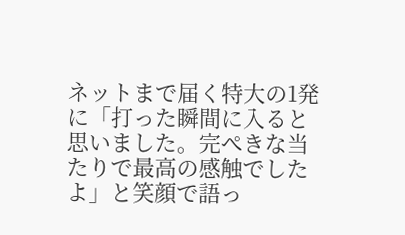ネットまで届く特大の1発に「打った瞬間に入ると思いました。完ぺきな当たりで最高の感触でしたよ」と笑顔で語っ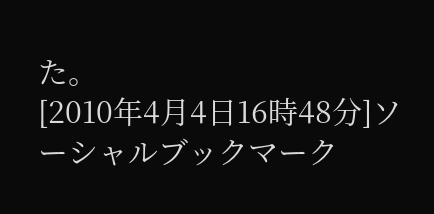た。
[2010年4月4日16時48分]ソーシャルブックマーク